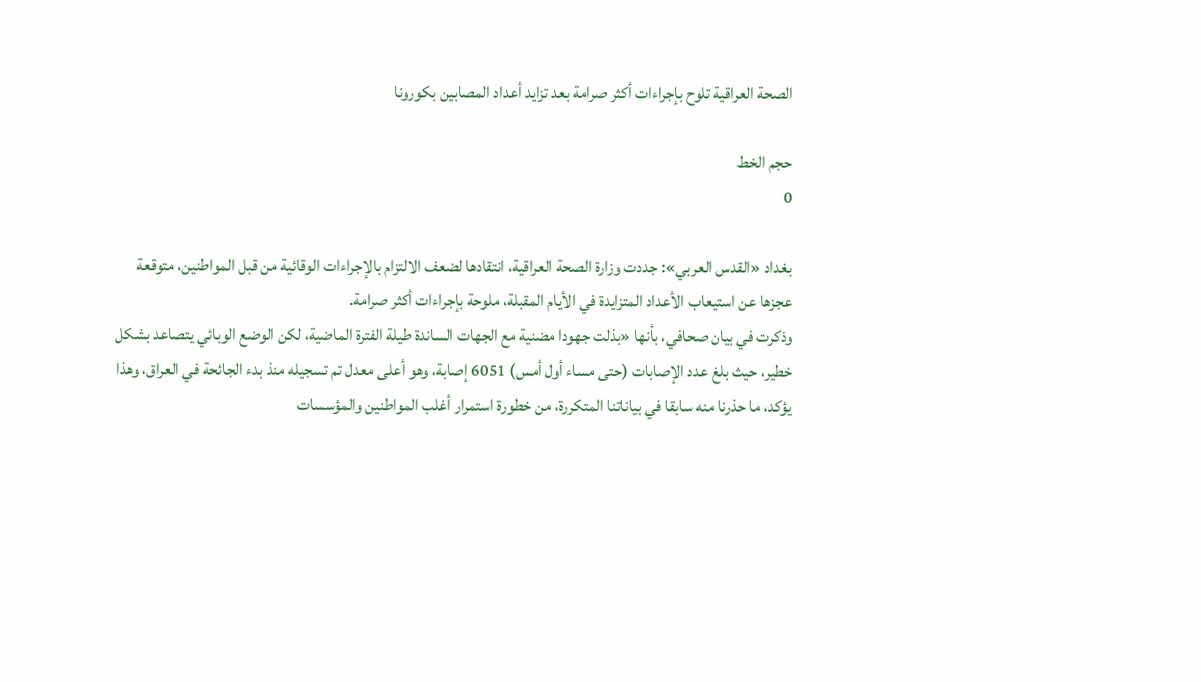الصحة العراقية تلوح بإجراءات أكثر صرامة بعد تزايد أعداد المصابين بكورونا

حجم الخط
0

بغداد «القدس العربي»: جددت وزارة الصحة العراقية، انتقادها لضعف الالتزام بالإجراءات الوقائية من قبل المواطنين، متوقعة عجزها عن استيعاب الأعداد المتزايدة في الأيام المقبلة، ملوحة بإجراءات أكثر صرامة.
وذكرت في بيان صحافي، بأنها «بذلت جهودا مضنية مع الجهات الساندة طيلة الفترة الماضية، لكن الوضع الوبائي يتصاعد بشكل خطير، حيث بلغ عدد الإصابات (حتى مساء أول أمس) 6051 إصابة، وهو أعلى معدل تم تسجيله منذ بدء الجائحة في العراق، وهذا يؤكد، ما حذرنا منه سابقا في بياناتنا المتكررة، من خطورة استمرار أغلب المواطنين والمؤسسات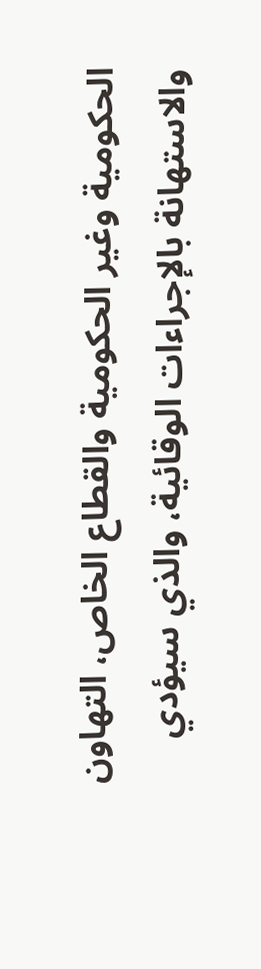الحكومية وغير الحكومية والقطاع الخاص، التهاون والاستهانة بالإجراءات الوقائية، والذي سيؤدي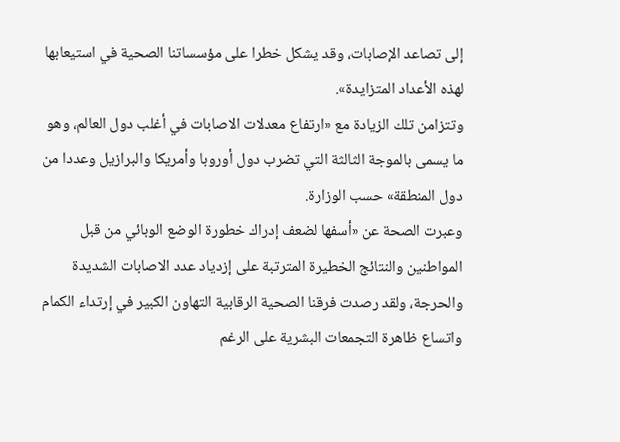إلى تصاعد الإصابات، وقد يشكل خطرا على مؤسساتنا الصحية في استيعابها لهذه الأعداد المتزايدة».
وتتزامن تلك الزيادة مع «ارتفاع معدلات الاصابات في أغلب دول العالم، وهو ما يسمى بالموجة الثالثة التي تضرب دول أوروبا وأمريكا والبرازيل وعددا من دول المنطقة» حسب الوزارة.
وعبرت الصحة عن «أسفها لضعف إدراك خطورة الوضع الوبائي من قبل المواطنين والنتائج الخطيرة المترتبة على إزدياد عدد الاصابات الشديدة والحرجة، ولقد رصدت فرقنا الصحية الرقابية التهاون الكبير في إرتداء الكمام واتساع ظاهرة التجمعات البشرية على الرغم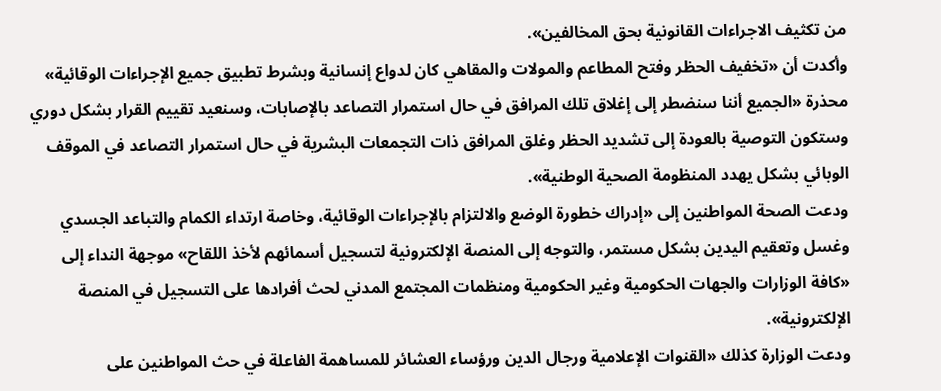من تكثيف الاجراءات القانونية بحق المخالفين».
وأكدت أن «تخفيف الحظر وفتح المطاعم والمولات والمقاهي كان لدواع إنسانية وبشرط تطبيق جميع الإجراءات الوقائية» محذرة «الجميع أننا سنضطر إلى إغلاق تلك المرافق في حال استمرار التصاعد بالإصابات، وسنعيد تقييم القرار بشكل دوري وستكون التوصية بالعودة إلى تشديد الحظر وغلق المرافق ذات التجمعات البشرية في حال استمرار التصاعد في الموقف الوبائي بشكل يهدد المنظومة الصحية الوطنية».
ودعت الصحة المواطنين إلى «إدراك خطورة الوضع والالتزام بالإجراءات الوقائية، وخاصة ارتداء الكمام والتباعد الجسدي وغسل وتعقيم اليدين بشكل مستمر، والتوجه إلى المنصة الإلكترونية لتسجيل أسمائهم لأخذ اللقاح» موجهة النداء إلى «كافة الوزارات والجهات الحكومية وغير الحكومية ومنظمات المجتمع المدني لحث أفرادها على التسجيل في المنصة الإلكترونية».
ودعت الوزارة كذلك «القنوات الإعلامية ورجال الدين ورؤساء العشائر للمساهمة الفاعلة في حث المواطنين على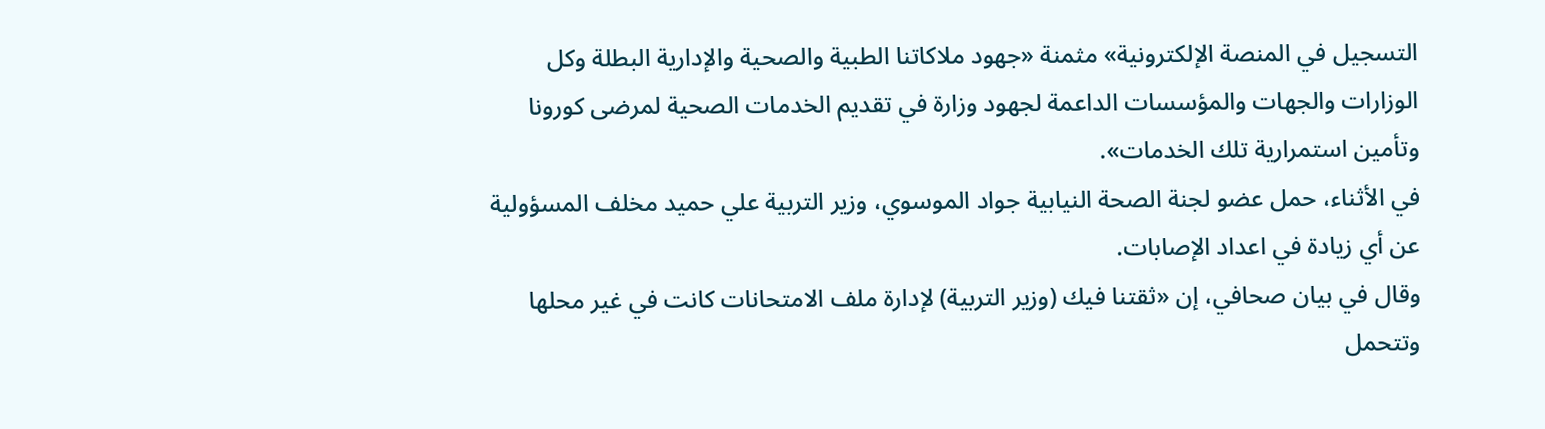التسجيل في المنصة الإلكترونية» مثمنة «جهود ملاكاتنا الطبية والصحية والإدارية البطلة وكل الوزارات والجهات والمؤسسات الداعمة لجهود وزارة في تقديم الخدمات الصحية لمرضى كورونا وتأمين استمرارية تلك الخدمات».
في الأثناء، حمل عضو لجنة الصحة النيابية جواد الموسوي، وزير التربية علي حميد مخلف المسؤولية عن أي زيادة في اعداد الإصابات.
وقال في بيان صحافي، إن «ثقتنا فيك (وزير التربية) لإدارة ملف الامتحانات كانت في غير محلها وتتحمل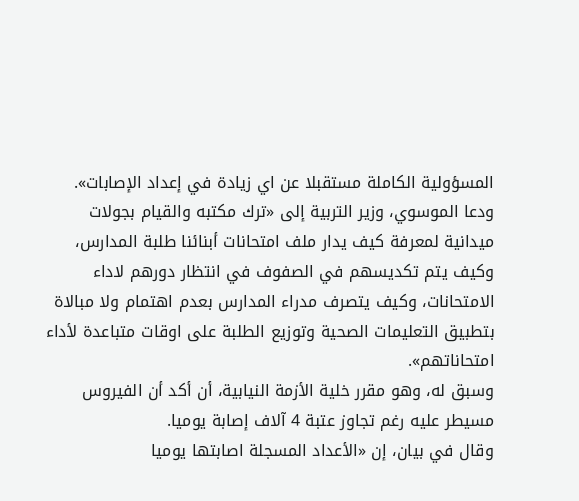المسؤولية الكاملة مستقبلا عن اي زيادة في إعداد الإصابات».
ودعا الموسوي، وزير التربية إلى «ترك مكتبه والقيام بجولات ميدانية لمعرفة كيف يدار ملف امتحانات أبنائنا طلبة المدارس، وكيف يتم تكديسهم في الصفوف في انتظار دورهم لاداء الامتحانات، وكيف يتصرف مدراء المدارس بعدم اهتمام ولا مبالاة بتطبيق التعليمات الصحية وتوزيع الطلبة على اوقات متباعدة لأداء امتحاناتهم».
وسبق له، وهو مقرر خلية الأزمة النيابية، أن أكد أن الفيروس مسيطر عليه رغم تجاوز عتبة 4 آلاف إصابة يوميا.
وقال في بيان، إن «الأعداد المسجلة اصابتها يوميا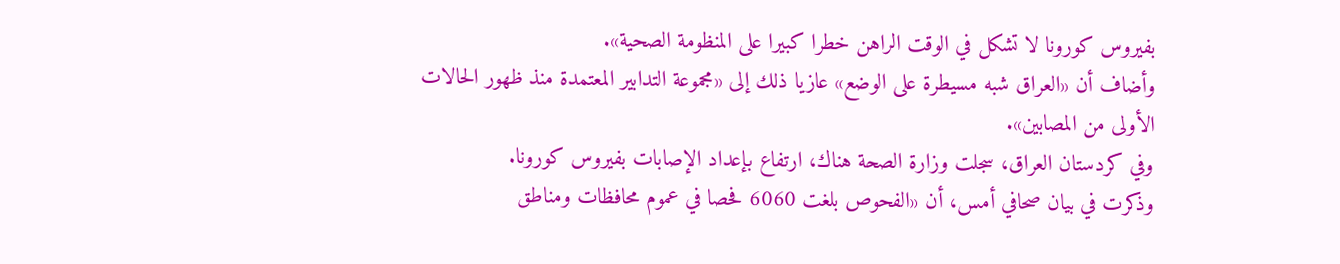بفيروس كورونا لا تشكل في الوقت الراهن خطرا كبيرا على المنظومة الصحية».
وأضاف أن «العراق شبه مسيطرة على الوضع» عازيا ذلك إلى «مجموعة التدابير المعتمدة منذ ظهور الحالات الأولى من المصابين».
وفي كردستان العراق، سجلت وزارة الصحة هناك، ارتفاع بإعداد الإصابات بفيروس كورونا.
وذكرت في بيان صحافي أمس، أن «الفحوص بلغت 6060 فحصا في عموم محافظات ومناطق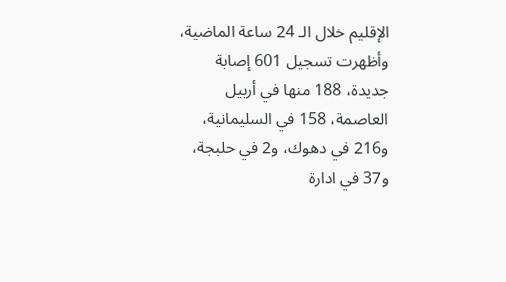الإقليم خلال الـ 24 ساعة الماضية، وأظهرت تسجيل 601 إصابة جديدة، 188 منها في أربيل العاصمة، 158 في السليمانية، و216 في دهوك، و2 في حلبجة، و37 في ادارة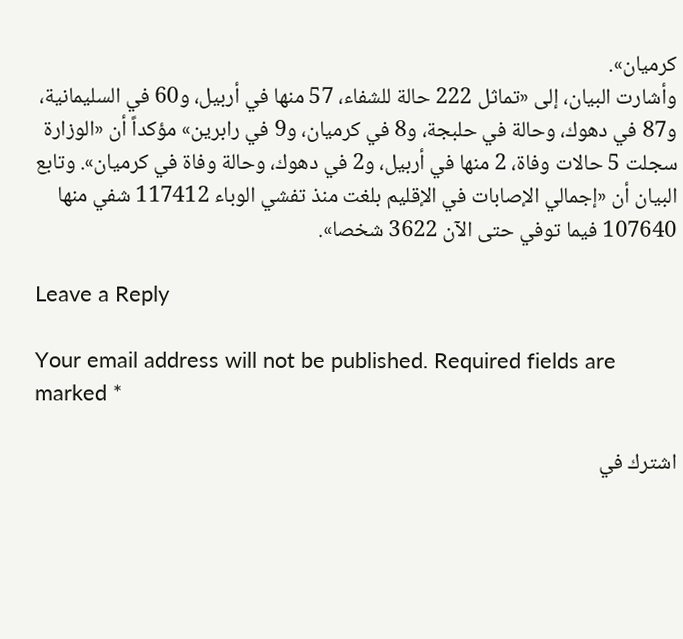كرميان».
وأشارت البيان، إلى «تماثل 222 حالة للشفاء، 57 منها في أربيل، و60 في السليمانية، و87 في دهوك، وحالة في حلبجة، و8 في كرميان، و9 في رابرين» مؤكداً أن «الوزارة سجلت 5 حالات وفاة، 2 منها في أربيل، و2 في دهوك، وحالة وفاة في كرميان». وتابع البيان أن «إجمالي الإصابات في الإقليم بلغت منذ تفشي الوباء 117412 شفي منها 107640 فيما توفي حتى الآن 3622 شخصا».

Leave a Reply

Your email address will not be published. Required fields are marked *

اشترك في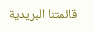قائمتنا البريدية